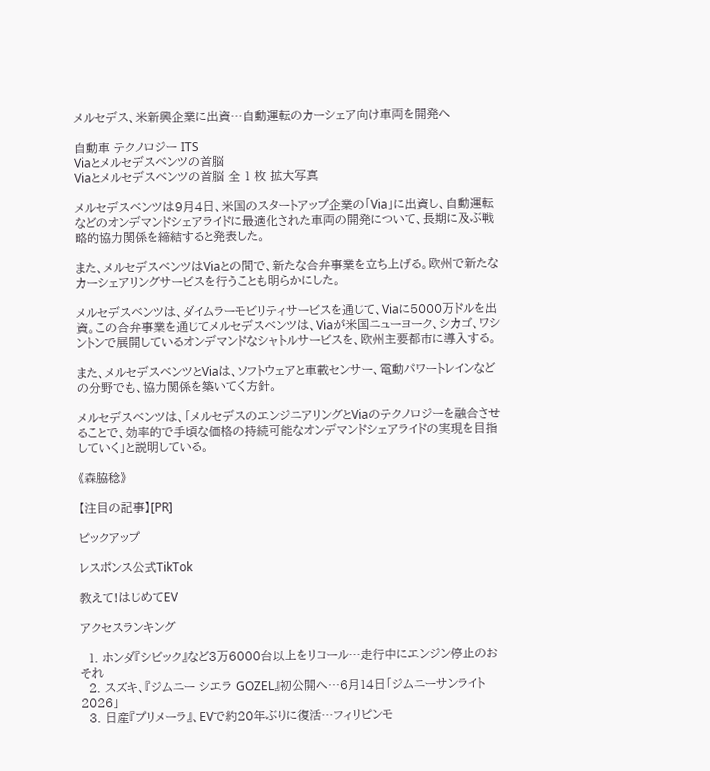メルセデス、米新興企業に出資…自動運転のカーシェア向け車両を開発へ

自動車 テクノロジー ITS
Viaとメルセデスベンツの首脳
Viaとメルセデスベンツの首脳 全 1 枚 拡大写真

メルセデスベンツは9月4日、米国のスタートアップ企業の「Via」に出資し、自動運転などのオンデマンドシェアライドに最適化された車両の開発について、長期に及ぶ戦略的協力関係を締結すると発表した。

また、メルセデスベンツはViaとの間で、新たな合弁事業を立ち上げる。欧州で新たなカーシェアリングサービスを行うことも明らかにした。

メルセデスベンツは、ダイムラーモビリティサービスを通じて、Viaに5000万ドルを出資。この合弁事業を通じてメルセデスベンツは、Viaが米国ニューヨーク、シカゴ、ワシントンで展開しているオンデマンドなシャトルサービスを、欧州主要都市に導入する。

また、メルセデスベンツとViaは、ソフトウェアと車載センサー、電動パワートレインなどの分野でも、協力関係を築いてく方針。

メルセデスベンツは、「メルセデスのエンジニアリングとViaのテクノロジーを融合させることで、効率的で手頃な価格の持続可能なオンデマンドシェアライドの実現を目指していく」と説明している。

《森脇稔》

【注目の記事】[PR]

ピックアップ

レスポンス公式TikTok

教えて!はじめてEV

アクセスランキング

  1. ホンダ『シビック』など3万6000台以上をリコール…走行中にエンジン停止のおそれ
  2. スズキ、『ジムニー シエラ GOZEL』初公開へ…6月14日「ジムニーサンライト2026」
  3. 日産『プリメーラ』、EVで約20年ぶりに復活…フィリピンモ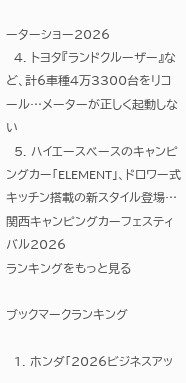ーターショー2026
  4. トヨタ『ランドクルーザー』など、計6車種4万3300台をリコール…メーターが正しく起動しない
  5. ハイエースベースのキャンピングカー「ELEMENT」、ドロワー式キッチン搭載の新スタイル登場…関西キャンピングカーフェスティバル2026
ランキングをもっと見る

ブックマークランキング

  1. ホンダ「2026ビジネスアッ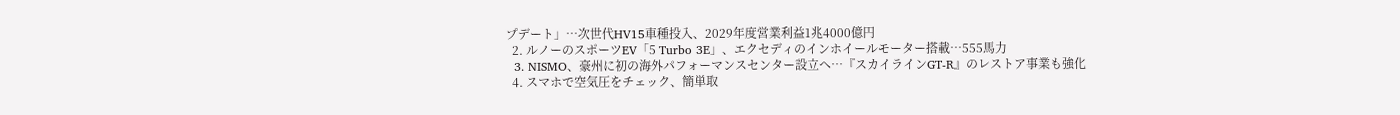プデート」…次世代HV15車種投入、2029年度営業利益1兆4000億円
  2. ルノーのスポーツEV「5 Turbo 3E」、エクセディのインホイールモーター搭載…555馬力
  3. NISMO、豪州に初の海外パフォーマンスセンター設立へ…『スカイラインGT-R』のレストア事業も強化
  4. スマホで空気圧をチェック、簡単取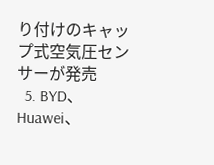り付けのキャップ式空気圧センサーが発売
  5. BYD、Huawei、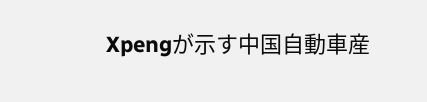Xpengが示す中国自動車産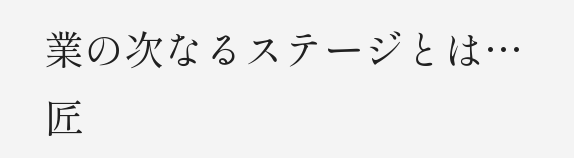業の次なるステージとは…匠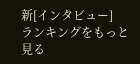新[インタビュー]
ランキングをもっと見る